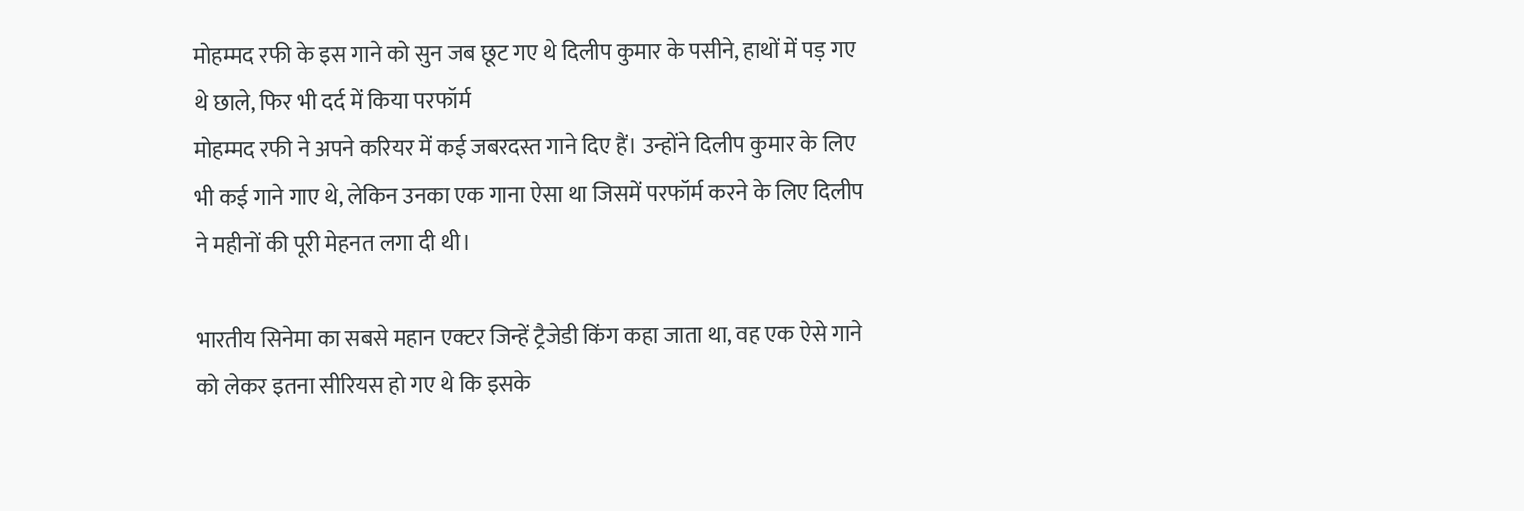मोहम्मद रफी के इस गाने को सुन जब छूट गए थे दिलीप कुमार के पसीने, हाथों में पड़ गए थे छाले, फिर भी दर्द में किया परफॉर्म
मोहम्मद रफी ने अपने करियर में कई जबरदस्त गाने दिए हैं। उन्होंने दिलीप कुमार के लिए भी कई गाने गाए थे, लेकिन उनका एक गाना ऐसा था जिसमें परफॉर्म करने के लिए दिलीप ने महीनों की पूरी मेहनत लगा दी थी।

भारतीय सिनेमा का सबसे महान एक्टर जिन्हें ट्रैजेडी किंग कहा जाता था, वह एक ऐसे गाने को लेकर इतना सीरियस हो गए थे कि इसके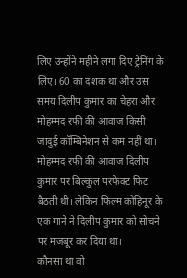लिए उन्होंने महीने लगा दिए ट्रेनिंग के लिए। 60 का दशक था और उस समय दिलीप कुमार का चेहरा और मोहम्मद रफी की आवाज किसी जादुई कॉम्बिनेशन से कम नहीं था। मोहम्मद रफी की आवाज दिलीप कुमार पर बिल्कुल परफेक्ट फिट बैठती थी। लेकिन फिल्म कोहिनूर के एक गाने ने दिलीप कुमार को सोचने पर मजबूर कर दिया था।
कौनसा था वो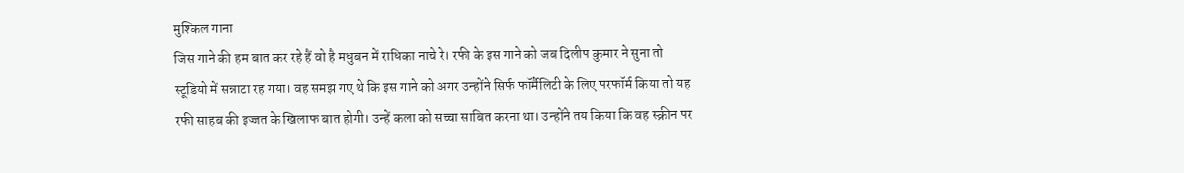मुश्किल गाना
जिस गाने की हम बात कर रहे हैं वो है मधुबन में राधिका नाचे रे। रफी के इस गाने को जब दिलीप कुमार ने सुना तो स्टूडियो में सन्नाटा रह गया। वह समझ गए थे कि इस गाने को अगर उन्होंने सिर्फ फॉर्मैलिटी के लिए परफॉर्म किया तो यह रफी साहब की इज्जत के खिलाफ बात होगी। उन्हें कला को सच्चा साबित करना था। उन्होंने तय किया कि वह स्क्रीन पर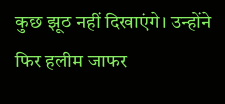कुछ झूठ नहीं दिखाएंगे। उन्होंने फिर हलीम जाफर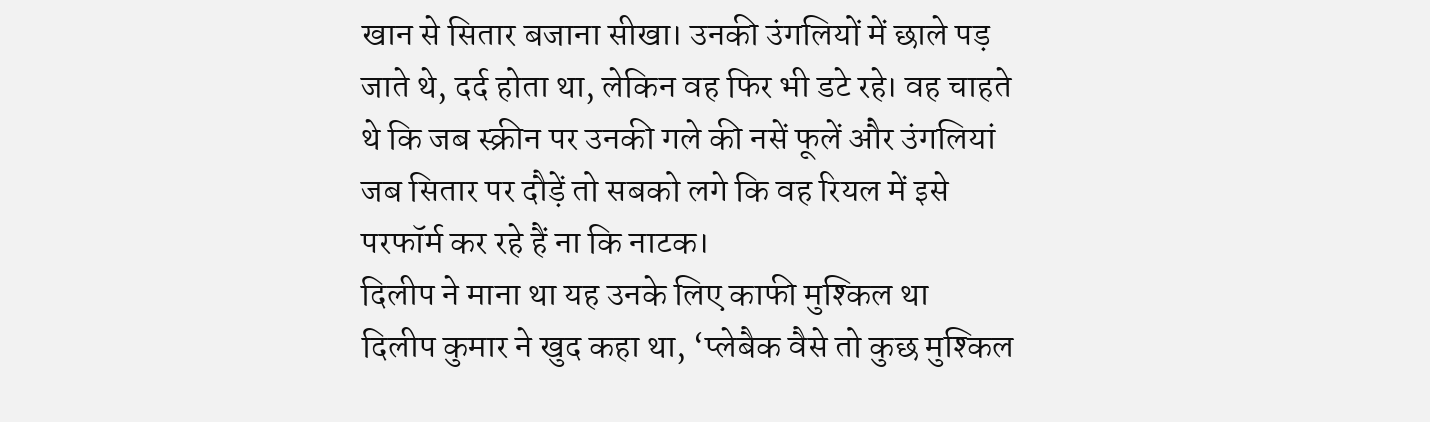खान से सितार बजाना सीखा। उनकी उंगलियों में छाले पड़ जाते थे, दर्द होता था, लेकिन वह फिर भी डटे रहे। वह चाहते थे कि जब स्क्रीन पर उनकी गले की नसें फूलें और उंगलियां जब सितार पर दौड़ें तो सबको लगे कि वह रियल में इसे परफॉर्म कर रहे हैं ना कि नाटक।
दिलीप ने माना था यह उनके लिए काफी मुश्किल था
दिलीप कुमार ने खुद कहा था, ‘प्लेबैक वैसे तो कुछ मुश्किल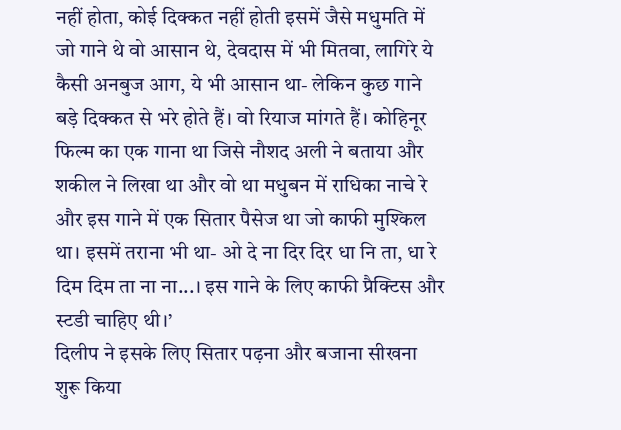नहीं होता, कोई दिक्कत नहीं होती इसमें जैसे मधुमति में जो गाने थे वो आसान थे, देवदास में भी मितवा, लागिरे ये कैसी अनबुज आग, ये भी आसान था- लेकिन कुछ गाने बड़े दिक्कत से भरे होते हैं। वो रियाज मांगते हैं। कोहिनूर फिल्म का एक गाना था जिसे नौशद अली ने बताया और शकील ने लिखा था और वो था मधुबन में राधिका नाचे रे और इस गाने में एक सितार पैसेज था जो काफी मुश्किल था। इसमें तराना भी था- ओ दे ना दिर दिर धा नि ता, धा रे दिम दिम ता ना ना...। इस गाने के लिए काफी प्रैक्टिस और स्टडी चाहिए थी।’
दिलीप ने इसके लिए सितार पढ़ना और बजाना सीखना शुरू किया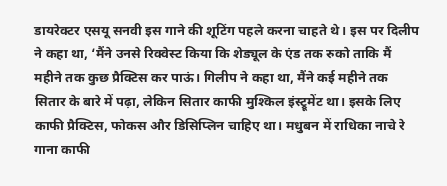डायरेक्टर एसयू सनवी इस गाने की शूटिंग पहले करना चाहते थे। इस पर दिलीप ने कहा था, ‘मैंने उनसे रिक्वेस्ट किया कि शेड्यूल के एंड तक रुको ताकि मैं महीने तक कुछ प्रैक्टिस कर पाऊं। गिलीप ने कहा था, मैंने कई महीने तक सितार के बारे में पढ़ा, लेकिन सितार काफी मुश्किल इंस्ट्रूमेंट था। इसके लिए काफी प्रैक्टिस, फोकस और डिसिप्लिन चाहिए था। मधुबन में राधिका नाचे रे गाना काफी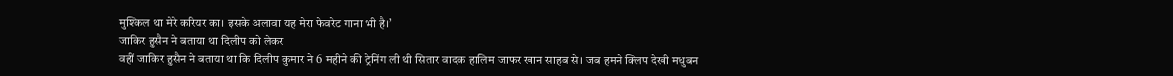मुश्किल था मेरे करियर का। इसके अलावा यह मेरा फेवरेट गाना भी है।’
जाकिर हुसैन ने बताया था दिलीप को लेकर
वहीं जाकिर हुसैन ने बताया था कि दिलीप कुमार ने 6 महीने की ट्रेनिंग ली थी सितार वादक हालिम जाफर खान साहब से। जब हमने क्लिप देखी मधुबन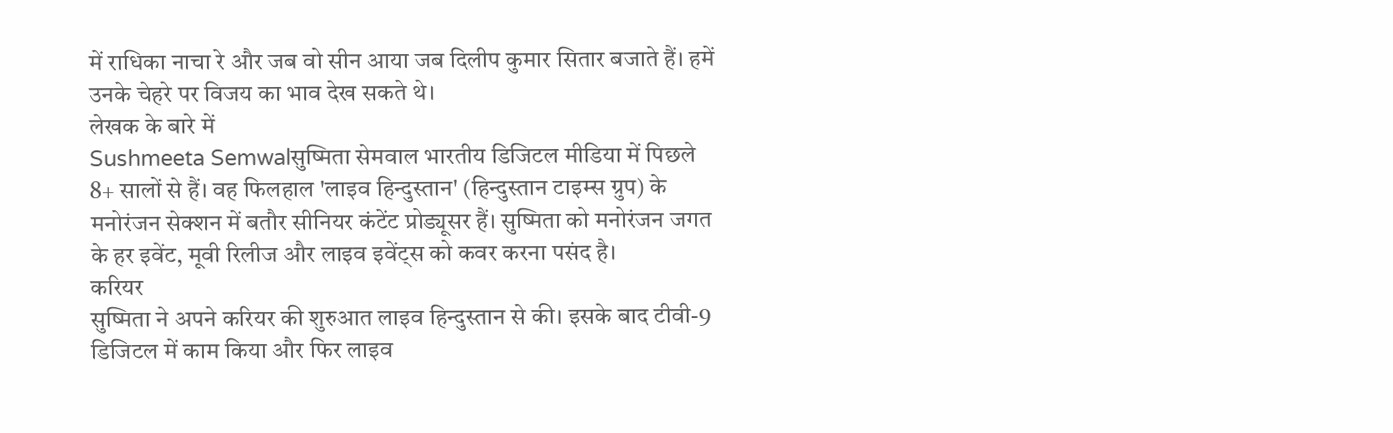में राधिका नाचा रे और जब वो सीन आया जब दिलीप कुमार सितार बजाते हैं। हमें उनके चेहरे पर विजय का भाव देख सकते थे।
लेखक के बारे में
Sushmeeta Semwalसुष्मिता सेमवाल भारतीय डिजिटल मीडिया में पिछले 8+ सालों से हैं। वह फिलहाल 'लाइव हिन्दुस्तान' (हिन्दुस्तान टाइम्स ग्रुप) के मनोरंजन सेक्शन में बतौर सीनियर कंटेंट प्रोड्यूसर हैं। सुष्मिता को मनोरंजन जगत के हर इवेंट, मूवी रिलीज और लाइव इवेंट्स को कवर करना पसंद है।
करियर
सुष्मिता ने अपने करियर की शुरुआत लाइव हिन्दुस्तान से की। इसके बाद टीवी-9 डिजिटल में काम किया और फिर लाइव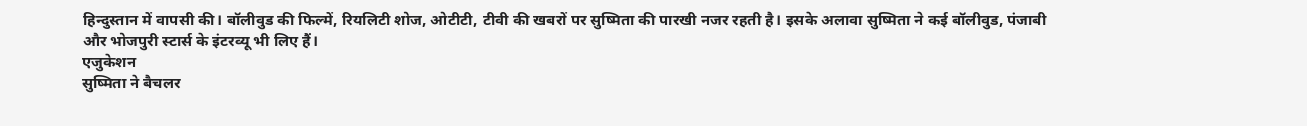हिन्दुस्तान में वापसी की। बॉलीवुड की फिल्में, रियलिटी शोज, ओटीटी, टीवी की खबरों पर सुष्मिता की पारखी नजर रहती है। इसके अलावा सुष्मिता ने कई बॉलीवुड, पंजाबी और भोजपुरी स्टार्स के इंटरव्यू भी लिए हैं।
एजुकेशन
सुष्मिता ने बैचलर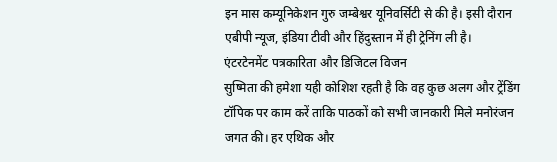इन मास कम्यूनिकेशन गुरु जम्बेश्वर यूनिवर्सिटी से की है। इसी दौरान एबीपी न्यूज, इंडिया टीवी और हिंदुस्तान में ही ट्रेनिंग ली है।
एंटरटेनमेंट पत्रकारिता और डिजिटल विजन
सुष्मिता की हमेशा यही कोशिश रहती है कि वह कुछ अलग और ट्रेंडिंग टॉपिक पर काम करें ताकि पाठकों को सभी जानकारी मिले मनोरंजन जगत की। हर एथिक और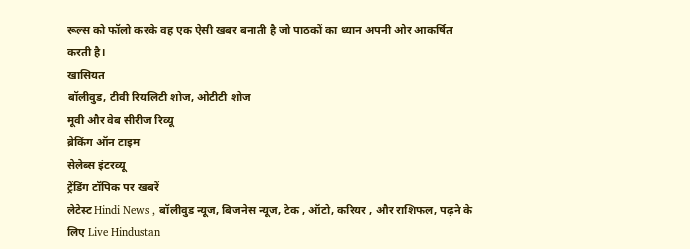रूल्स को फॉलो करके वह एक ऐसी खबर बनाती है जो पाठकों का ध्यान अपनी ओर आकर्षित करती है।
खासियत
बॉलीवुड, टीवी रियलिटी शोज, ओटीटी शोज
मूवी और वेब सीरीज रिव्यू
ब्रेकिंग ऑन टाइम
सेलेब्स इंटरव्यू
ट्रेंडिंग टॉपिक पर खबरें
लेटेस्ट Hindi News , बॉलीवुड न्यूज, बिजनेस न्यूज, टेक , ऑटो, करियर , और राशिफल, पढ़ने के लिए Live Hindustan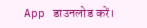App डाउनलोड करें।